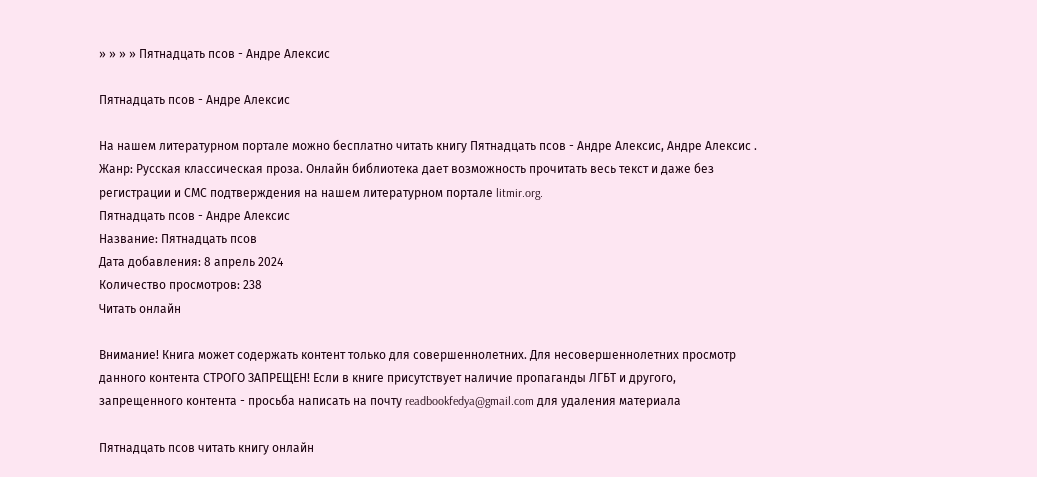» » » » Пятнадцать псов - Андре Алексис

Пятнадцать псов - Андре Алексис

На нашем литературном портале можно бесплатно читать книгу Пятнадцать псов - Андре Алексис, Андре Алексис . Жанр: Русская классическая проза. Онлайн библиотека дает возможность прочитать весь текст и даже без регистрации и СМС подтверждения на нашем литературном портале litmir.org.
Пятнадцать псов - Андре Алексис
Название: Пятнадцать псов
Дата добавления: 8 апрель 2024
Количество просмотров: 238
Читать онлайн

Внимание! Книга может содержать контент только для совершеннолетних. Для несовершеннолетних просмотр данного контента СТРОГО ЗАПРЕЩЕН! Если в книге присутствует наличие пропаганды ЛГБТ и другого, запрещенного контента - просьба написать на почту readbookfedya@gmail.com для удаления материала

Пятнадцать псов читать книгу онлайн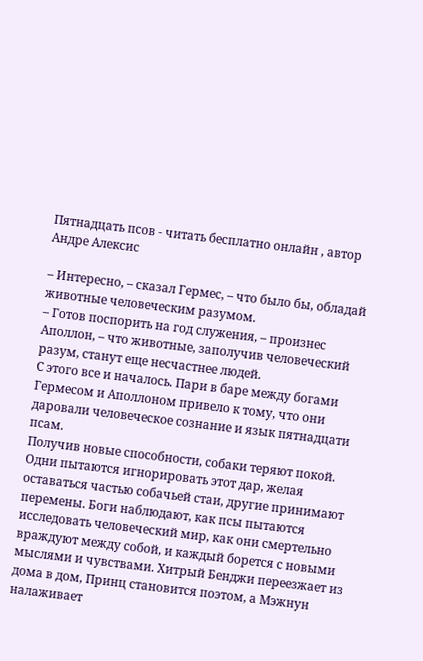Пятнадцать псов - читать бесплатно онлайн , автор Андре Алексис

– Интересно, – сказал Гермес, – что было бы, обладай животные человеческим разумом.
– Готов поспорить на год служения, – произнес Аполлон, – что животные, заполучив человеческий разум, станут еще несчастнее людей.
С этого все и началось. Пари в баре между богами Гермесом и Аполлоном привело к тому, что они даровали человеческое сознание и язык пятнадцати псам.
Получив новые способности, собаки теряют покой. Одни пытаются игнорировать этот дар, желая оставаться частью собачьей стаи, другие принимают перемены. Боги наблюдают, как псы пытаются исследовать человеческий мир, как они смертельно враждуют между собой, и каждый борется с новыми мыслями и чувствами. Хитрый Бенджи переезжает из дома в дом, Принц становится поэтом, а Мэжнун налаживает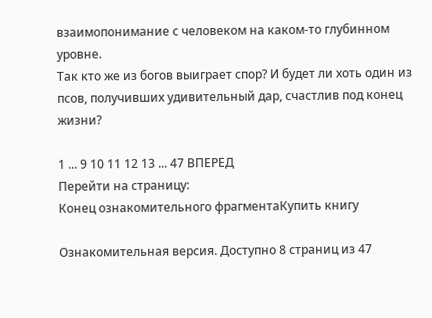взаимопонимание с человеком на каком-то глубинном уровне.
Так кто же из богов выиграет спор? И будет ли хоть один из псов, получивших удивительный дар, счастлив под конец жизни?

1 ... 9 10 11 12 13 ... 47 ВПЕРЕД
Перейти на страницу:
Конец ознакомительного фрагментаКупить книгу

Ознакомительная версия. Доступно 8 страниц из 47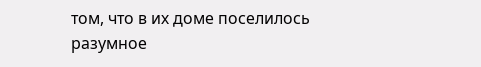том, что в их доме поселилось разумное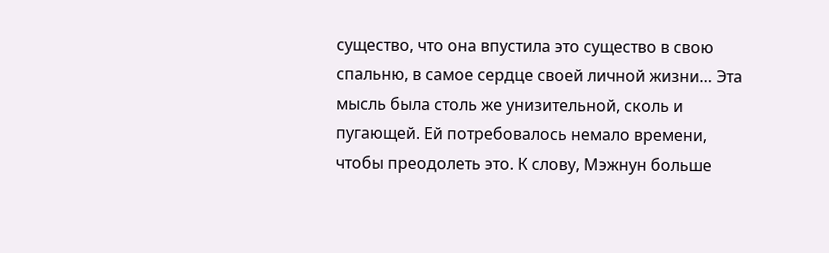существо, что она впустила это существо в свою спальню, в самое сердце своей личной жизни… Эта мысль была столь же унизительной, сколь и пугающей. Ей потребовалось немало времени, чтобы преодолеть это. К слову, Мэжнун больше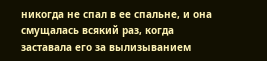никогда не спал в ее спальне, и она смущалась всякий раз, когда заставала его за вылизыванием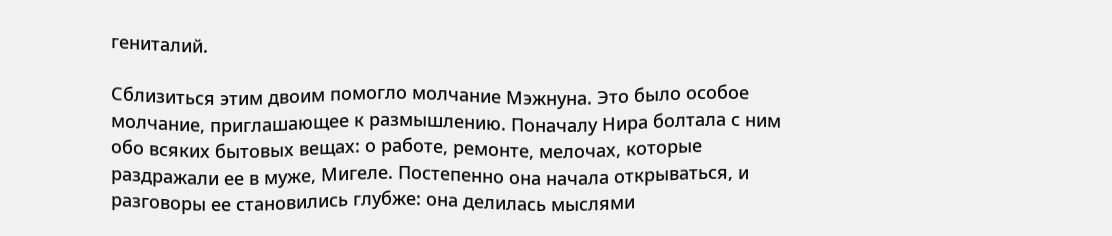гениталий.

Сблизиться этим двоим помогло молчание Мэжнуна. Это было особое молчание, приглашающее к размышлению. Поначалу Нира болтала с ним обо всяких бытовых вещах: о работе, ремонте, мелочах, которые раздражали ее в муже, Мигеле. Постепенно она начала открываться, и разговоры ее становились глубже: она делилась мыслями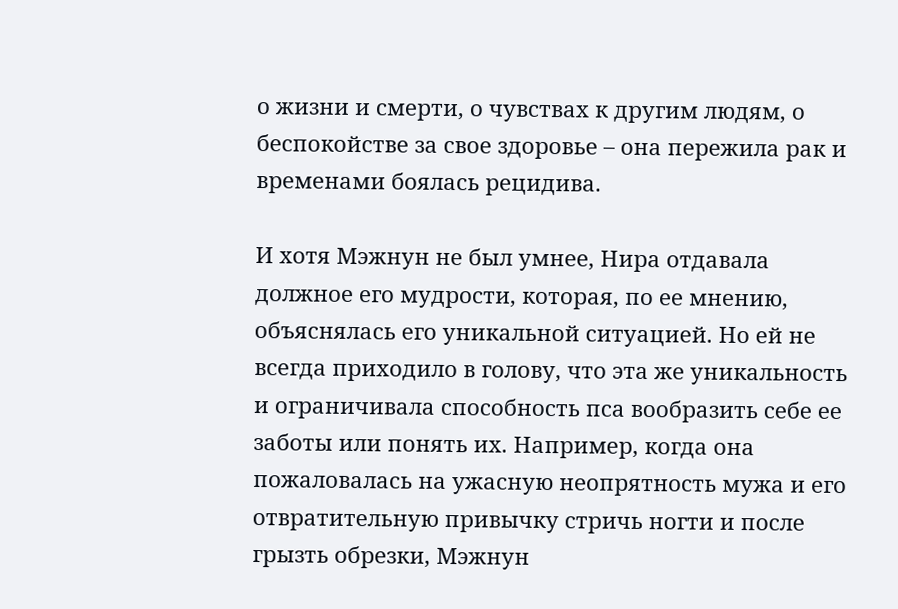о жизни и смерти, о чувствах к другим людям, о беспокойстве за свое здоровье – она пережила рак и временами боялась рецидива.

И хотя Мэжнун не был умнее, Нира отдавала должное его мудрости, которая, по ее мнению, объяснялась его уникальной ситуацией. Но ей не всегда приходило в голову, что эта же уникальность и ограничивала способность пса вообразить себе ее заботы или понять их. Например, когда она пожаловалась на ужасную неопрятность мужа и его отвратительную привычку стричь ногти и после грызть обрезки, Мэжнун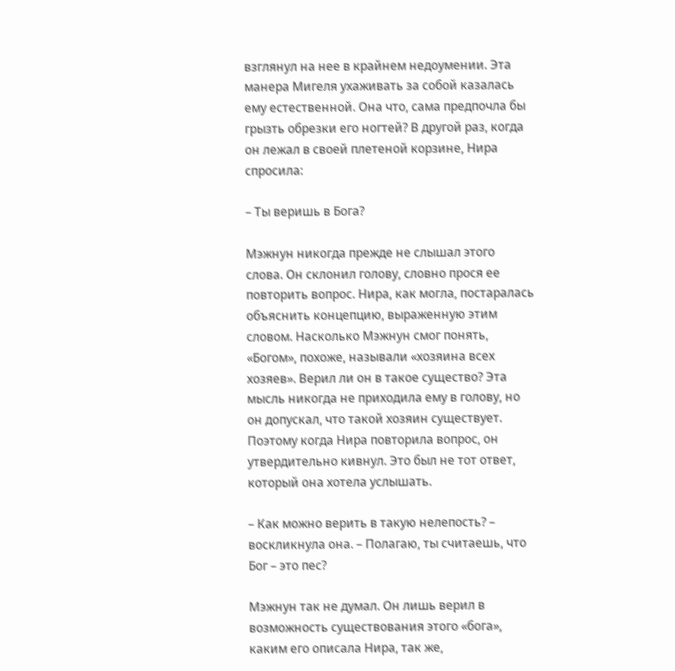взглянул на нее в крайнем недоумении. Эта манера Мигеля ухаживать за собой казалась ему естественной. Она что, сама предпочла бы грызть обрезки его ногтей? В другой раз, когда он лежал в своей плетеной корзине, Нира спросила:

– Ты веришь в Бога?

Мэжнун никогда прежде не слышал этого слова. Он склонил голову, словно прося ее повторить вопрос. Нира, как могла, постаралась объяснить концепцию, выраженную этим словом. Насколько Мэжнун смог понять, «Богом», похоже, называли «хозяина всех хозяев». Верил ли он в такое существо? Эта мысль никогда не приходила ему в голову, но он допускал, что такой хозяин существует. Поэтому когда Нира повторила вопрос, он утвердительно кивнул. Это был не тот ответ, который она хотела услышать.

– Как можно верить в такую нелепость? – воскликнула она. – Полагаю, ты считаешь, что Бог – это пес?

Мэжнун так не думал. Он лишь верил в возможность существования этого «бога», каким его описала Нира, так же,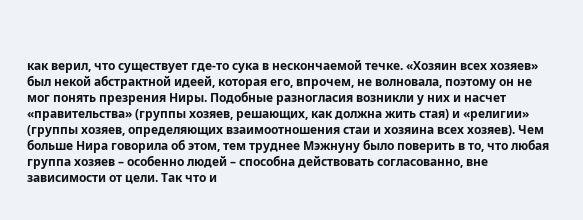как верил, что существует где-то сука в нескончаемой течке. «Хозяин всех хозяев» был некой абстрактной идеей, которая его, впрочем, не волновала, поэтому он не мог понять презрения Ниры. Подобные разногласия возникли у них и насчет «правительства» (группы хозяев, решающих, как должна жить стая) и «религии» (группы хозяев, определяющих взаимоотношения стаи и хозяина всех хозяев). Чем больше Нира говорила об этом, тем труднее Мэжнуну было поверить в то, что любая группа хозяев – особенно людей – способна действовать согласованно, вне зависимости от цели. Так что и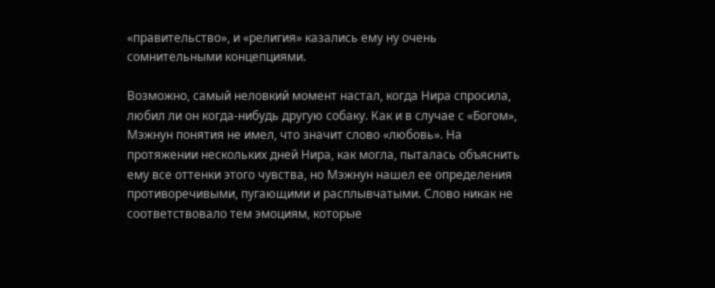«правительство», и «религия» казались ему ну очень сомнительными концепциями.

Возможно, самый неловкий момент настал, когда Нира спросила, любил ли он когда-нибудь другую собаку. Как и в случае с «Богом», Мэжнун понятия не имел, что значит слово «любовь». На протяжении нескольких дней Нира, как могла, пыталась объяснить ему все оттенки этого чувства, но Мэжнун нашел ее определения противоречивыми, пугающими и расплывчатыми. Слово никак не соответствовало тем эмоциям, которые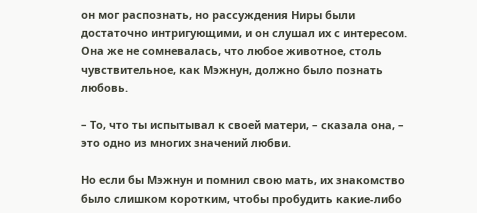он мог распознать, но рассуждения Ниры были достаточно интригующими, и он слушал их с интересом. Она же не сомневалась, что любое животное, столь чувствительное, как Мэжнун, должно было познать любовь.

– То, что ты испытывал к своей матери, – сказала она, – это одно из многих значений любви.

Но если бы Мэжнун и помнил свою мать, их знакомство было слишком коротким, чтобы пробудить какие-либо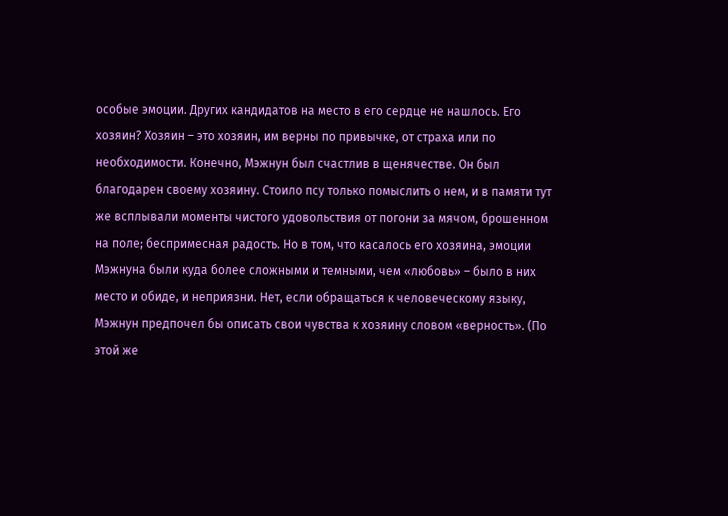особые эмоции. Других кандидатов на место в его сердце не нашлось. Его хозяин? Хозяин – это хозяин, им верны по привычке, от страха или по необходимости. Конечно, Мэжнун был счастлив в щенячестве. Он был благодарен своему хозяину. Стоило псу только помыслить о нем, и в памяти тут же всплывали моменты чистого удовольствия от погони за мячом, брошенном на поле; беспримесная радость. Но в том, что касалось его хозяина, эмоции Мэжнуна были куда более сложными и темными, чем «любовь» – было в них место и обиде, и неприязни. Нет, если обращаться к человеческому языку, Мэжнун предпочел бы описать свои чувства к хозяину словом «верность». (По этой же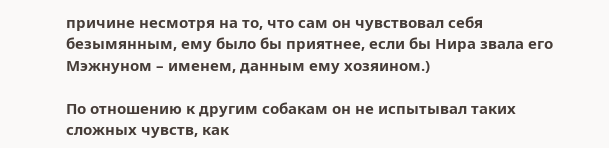причине несмотря на то, что сам он чувствовал себя безымянным, ему было бы приятнее, если бы Нира звала его Мэжнуном – именем, данным ему хозяином.)

По отношению к другим собакам он не испытывал таких сложных чувств, как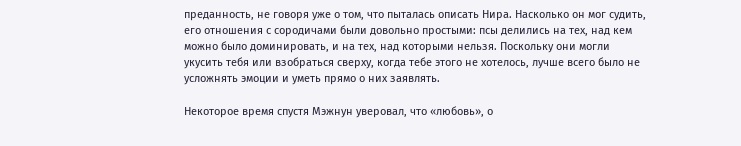преданность, не говоря уже о том, что пыталась описать Нира. Насколько он мог судить, его отношения с сородичами были довольно простыми: псы делились на тех, над кем можно было доминировать, и на тех, над которыми нельзя. Поскольку они могли укусить тебя или взобраться сверху, когда тебе этого не хотелось, лучше всего было не усложнять эмоции и уметь прямо о них заявлять.

Некоторое время спустя Мэжнун уверовал, что «любовь», о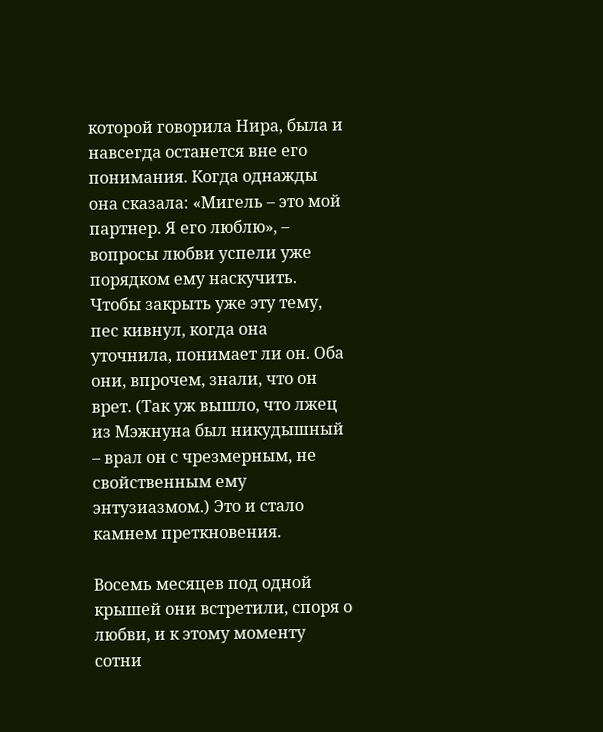которой говорила Нира, была и навсегда останется вне его понимания. Когда однажды она сказала: «Мигель – это мой партнер. Я его люблю», – вопросы любви успели уже порядком ему наскучить. Чтобы закрыть уже эту тему, пес кивнул, когда она уточнила, понимает ли он. Оба они, впрочем, знали, что он врет. (Так уж вышло, что лжец из Мэжнуна был никудышный – врал он с чрезмерным, не свойственным ему энтузиазмом.) Это и стало камнем преткновения.

Восемь месяцев под одной крышей они встретили, споря о любви, и к этому моменту сотни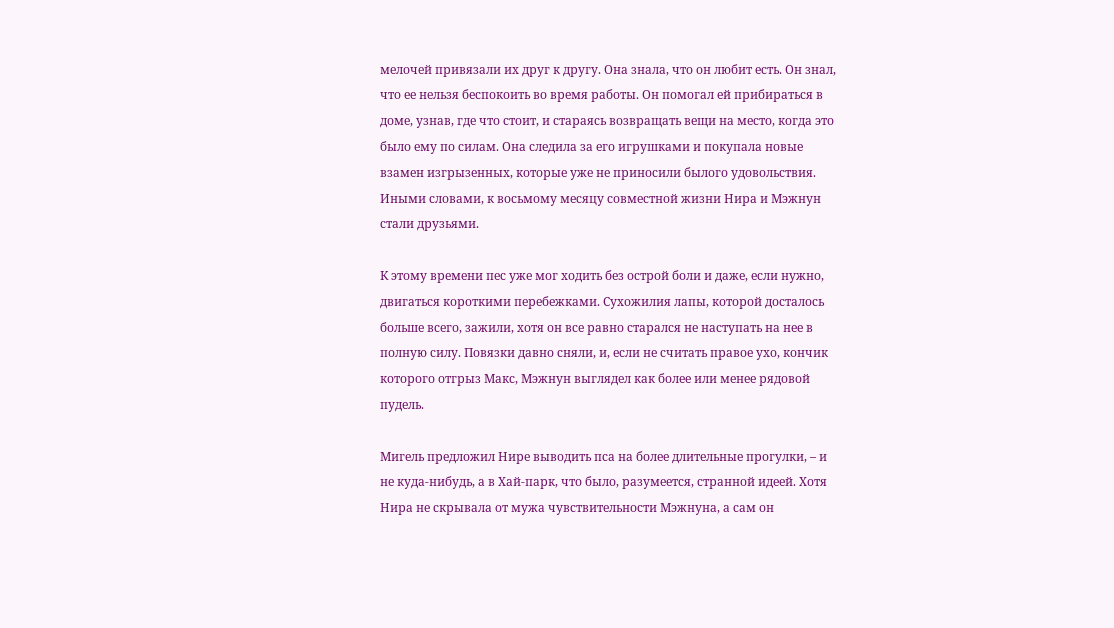мелочей привязали их друг к другу. Она знала, что он любит есть. Он знал, что ее нельзя беспокоить во время работы. Он помогал ей прибираться в доме, узнав, где что стоит, и стараясь возвращать вещи на место, когда это было ему по силам. Она следила за его игрушками и покупала новые взамен изгрызенных, которые уже не приносили былого удовольствия. Иными словами, к восьмому месяцу совместной жизни Нира и Мэжнун стали друзьями.

К этому времени пес уже мог ходить без острой боли и даже, если нужно, двигаться короткими перебежками. Сухожилия лапы, которой досталось больше всего, зажили, хотя он все равно старался не наступать на нее в полную силу. Повязки давно сняли, и, если не считать правое ухо, кончик которого отгрыз Макс, Мэжнун выглядел как более или менее рядовой пудель.

Мигель предложил Нире выводить пса на более длительные прогулки, – и не куда-нибудь, а в Хай-парк, что было, разумеется, странной идеей. Хотя Нира не скрывала от мужа чувствительности Мэжнуна, а сам он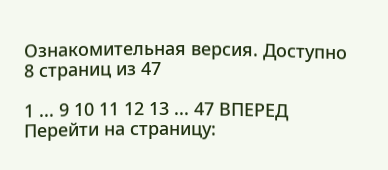Ознакомительная версия. Доступно 8 страниц из 47

1 ... 9 10 11 12 13 ... 47 ВПЕРЕД
Перейти на страницу: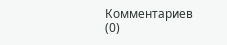Комментариев (0)